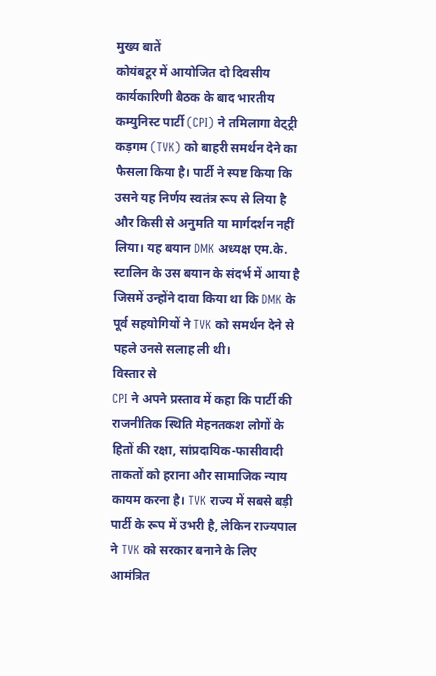मुख्य बातें
कोयंबटूर में आयोजित दो दिवसीय कार्यकारिणी बैठक के बाद भारतीय कम्युनिस्ट पार्टी (CPI) ने तमिलागा वेट्ट्री कड़गम (TVK) को बाहरी समर्थन देने का फैसला किया है। पार्टी ने स्पष्ट किया कि उसने यह निर्णय स्वतंत्र रूप से लिया है और किसी से अनुमति या मार्गदर्शन नहीं लिया। यह बयान DMK अध्यक्ष एम.के. स्टालिन के उस बयान के संदर्भ में आया है जिसमें उन्होंने दावा किया था कि DMK के पूर्व सहयोगियों ने TVK को समर्थन देने से पहले उनसे सलाह ली थी।
विस्तार से
CPI ने अपने प्रस्ताव में कहा कि पार्टी की राजनीतिक स्थिति मेहनतकश लोगों के हितों की रक्षा, सांप्रदायिक-फासीवादी ताकतों को हराना और सामाजिक न्याय कायम करना है। TVK राज्य में सबसे बड़ी पार्टी के रूप में उभरी है, लेकिन राज्यपाल ने TVK को सरकार बनाने के लिए आमंत्रित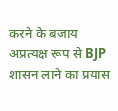करने के बजाय अप्रत्यक्ष रूप से BJP शासन लाने का प्रयास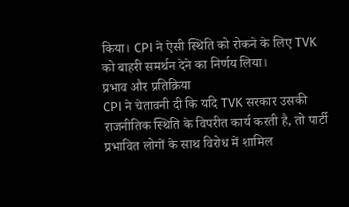किया। CPI ने ऐसी स्थिति को रोकने के लिए TVK को बाहरी समर्थन देने का निर्णय लिया।
प्रभाव और प्रतिक्रिया
CPI ने चेतावनी दी कि यदि TVK सरकार उसकी राजनीतिक स्थिति के विपरीत कार्य करती है, तो पार्टी प्रभावित लोगों के साथ विरोध में शामिल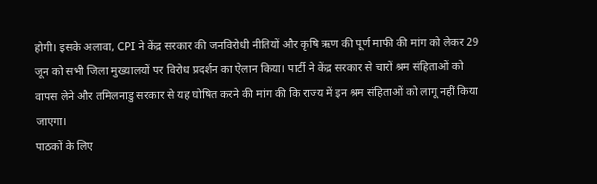होगी। इसके अलावा, CPI ने केंद्र सरकार की जनविरोधी नीतियों और कृषि ऋण की पूर्ण माफी की मांग को लेकर 29 जून को सभी जिला मुख्यालयों पर विरोध प्रदर्शन का ऐलान किया। पार्टी ने केंद्र सरकार से चारों श्रम संहिताओं को वापस लेने और तमिलनाडु सरकार से यह घोषित करने की मांग की कि राज्य में इन श्रम संहिताओं को लागू नहीं किया जाएगा।
पाठकों के लिए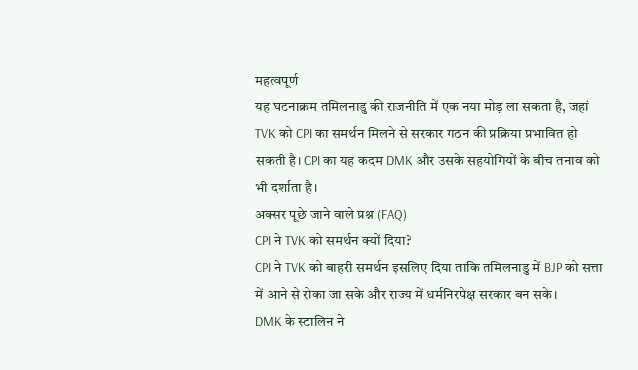महत्वपूर्ण
यह घटनाक्रम तमिलनाडु की राजनीति में एक नया मोड़ ला सकता है, जहां TVK को CPI का समर्थन मिलने से सरकार गठन की प्रक्रिया प्रभावित हो सकती है। CPI का यह कदम DMK और उसके सहयोगियों के बीच तनाव को भी दर्शाता है।
अक्सर पूछे जाने वाले प्रश्न (FAQ)
CPI ने TVK को समर्थन क्यों दिया?
CPI ने TVK को बाहरी समर्थन इसलिए दिया ताकि तमिलनाडु में BJP को सत्ता में आने से रोका जा सके और राज्य में धर्मनिरपेक्ष सरकार बन सके।
DMK के स्टालिन ने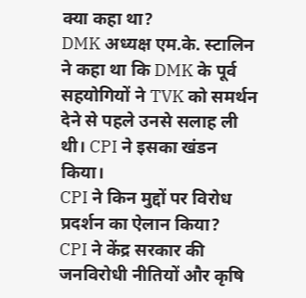क्या कहा था?
DMK अध्यक्ष एम.के. स्टालिन ने कहा था कि DMK के पूर्व सहयोगियों ने TVK को समर्थन देने से पहले उनसे सलाह ली थी। CPI ने इसका खंडन किया।
CPI ने किन मुद्दों पर विरोध प्रदर्शन का ऐलान किया?
CPI ने केंद्र सरकार की जनविरोधी नीतियों और कृषि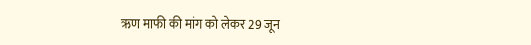ऋण माफी की मांग को लेकर 29 जून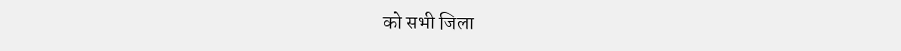को सभी जिला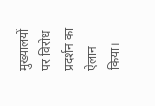मुख्यालयों पर विरोध प्रदर्शन का ऐलान किया।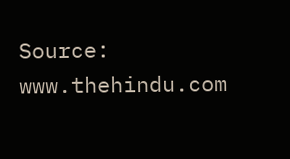Source: www.thehindu.com